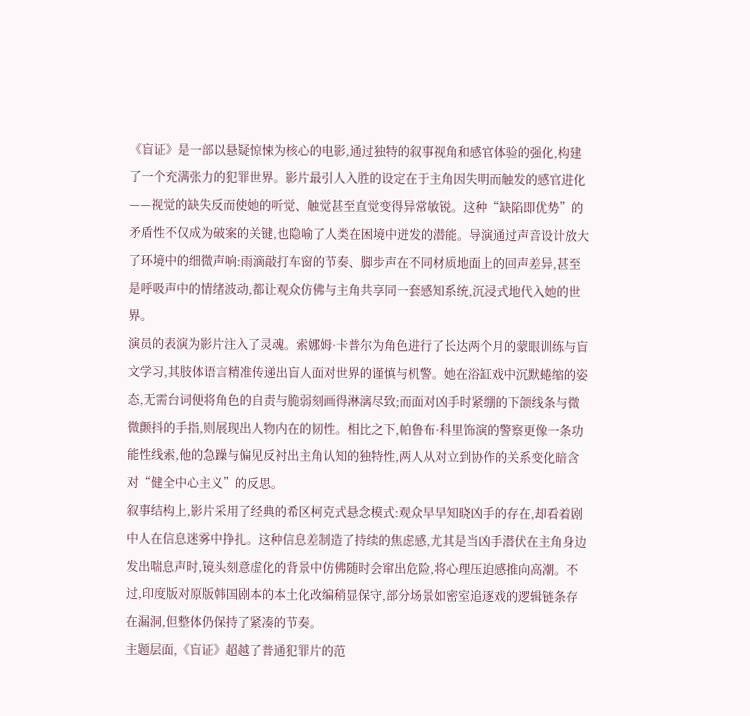《盲证》是一部以悬疑惊悚为核心的电影,通过独特的叙事视角和感官体验的强化,构建了一个充满张力的犯罪世界。影片最引人入胜的设定在于主角因失明而触发的感官进化——视觉的缺失反而使她的听觉、触觉甚至直觉变得异常敏锐。这种“缺陷即优势”的矛盾性不仅成为破案的关键,也隐喻了人类在困境中迸发的潜能。导演通过声音设计放大了环境中的细微声响:雨滴敲打车窗的节奏、脚步声在不同材质地面上的回声差异,甚至是呼吸声中的情绪波动,都让观众仿佛与主角共享同一套感知系统,沉浸式地代入她的世界。
演员的表演为影片注入了灵魂。索娜姆·卡普尔为角色进行了长达两个月的蒙眼训练与盲文学习,其肢体语言精准传递出盲人面对世界的谨慎与机警。她在浴缸戏中沉默蜷缩的姿态,无需台词便将角色的自责与脆弱刻画得淋漓尽致;而面对凶手时紧绷的下颌线条与微微颤抖的手指,则展现出人物内在的韧性。相比之下,帕鲁布·科里饰演的警察更像一条功能性线索,他的急躁与偏见反衬出主角认知的独特性,两人从对立到协作的关系变化暗含对“健全中心主义”的反思。
叙事结构上,影片采用了经典的希区柯克式悬念模式:观众早早知晓凶手的存在,却看着剧中人在信息迷雾中挣扎。这种信息差制造了持续的焦虑感,尤其是当凶手潜伏在主角身边发出喘息声时,镜头刻意虚化的背景中仿佛随时会窜出危险,将心理压迫感推向高潮。不过,印度版对原版韩国剧本的本土化改编稍显保守,部分场景如密室追逐戏的逻辑链条存在漏洞,但整体仍保持了紧凑的节奏。
主题层面,《盲证》超越了普通犯罪片的范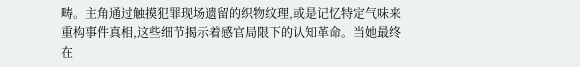畴。主角通过触摸犯罪现场遗留的织物纹理,或是记忆特定气味来重构事件真相,这些细节揭示着感官局限下的认知革命。当她最终在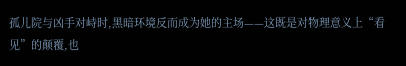孤儿院与凶手对峙时,黑暗环境反而成为她的主场——这既是对物理意义上“看见”的颠覆,也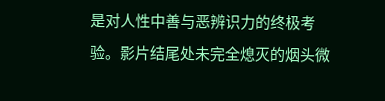是对人性中善与恶辨识力的终极考验。影片结尾处未完全熄灭的烟头微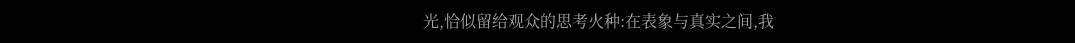光,恰似留给观众的思考火种:在表象与真实之间,我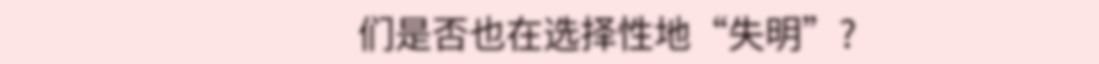们是否也在选择性地“失明”?